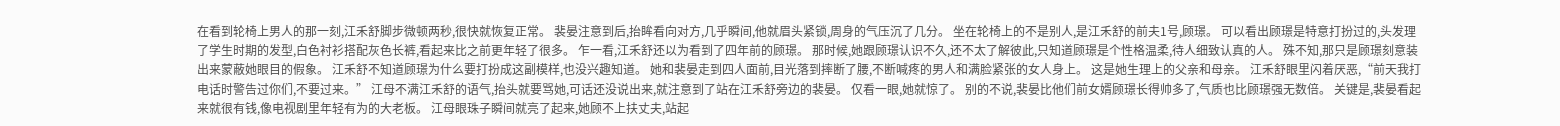在看到轮椅上男人的那一刻,江禾舒脚步微顿两秒,很快就恢复正常。 裴晏注意到后,抬眸看向对方,几乎瞬间,他就眉头紧锁,周身的气压沉了几分。 坐在轮椅上的不是别人,是江禾舒的前夫1号,顾璟。 可以看出顾璟是特意打扮过的,头发理了学生时期的发型,白色衬衫搭配灰色长裤,看起来比之前更年轻了很多。 乍一看,江禾舒还以为看到了四年前的顾璟。 那时候,她跟顾璟认识不久,还不太了解彼此,只知道顾璟是个性格温柔,待人细致认真的人。 殊不知,那只是顾璟刻意装出来蒙蔽她眼目的假象。 江禾舒不知道顾璟为什么要打扮成这副模样,也没兴趣知道。 她和裴晏走到四人面前,目光落到摔断了腰,不断喊疼的男人和满脸紧张的女人身上。 这是她生理上的父亲和母亲。 江禾舒眼里闪着厌恶,“前天我打电话时警告过你们,不要过来。” 江母不满江禾舒的语气,抬头就要骂她,可话还没说出来,就注意到了站在江禾舒旁边的裴晏。 仅看一眼,她就惊了。 别的不说,裴晏比他们前女婿顾璟长得帅多了,气质也比顾璟强无数倍。 关键是,裴晏看起来就很有钱,像电视剧里年轻有为的大老板。 江母眼珠子瞬间就亮了起来,她顾不上扶丈夫,站起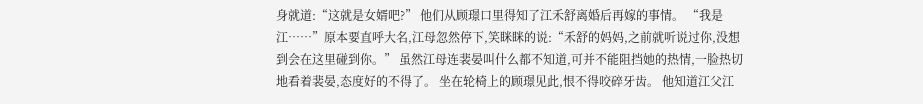身就道:“这就是女婿吧?” 他们从顾璟口里得知了江禾舒离婚后再嫁的事情。 “我是江……”原本要直呼大名,江母忽然停下,笑眯眯的说:“禾舒的妈妈,之前就听说过你,没想到会在这里碰到你。” 虽然江母连裴晏叫什么都不知道,可并不能阻挡她的热情,一脸热切地看着裴晏,态度好的不得了。 坐在轮椅上的顾璟见此,恨不得咬碎牙齿。 他知道江父江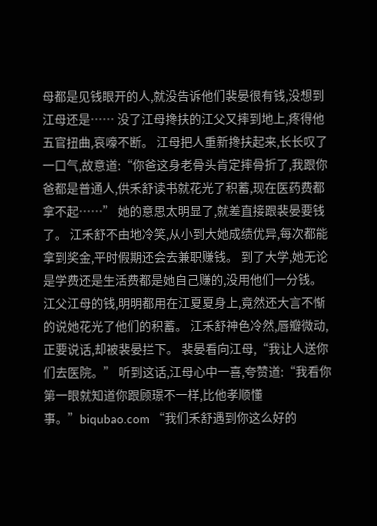母都是见钱眼开的人,就没告诉他们裴晏很有钱,没想到江母还是…… 没了江母搀扶的江父又摔到地上,疼得他五官扭曲,哀嚎不断。 江母把人重新搀扶起来,长长叹了一口气,故意道:“你爸这身老骨头肯定摔骨折了,我跟你爸都是普通人,供禾舒读书就花光了积蓄,现在医药费都拿不起……” 她的意思太明显了,就差直接跟裴晏要钱了。 江禾舒不由地冷笑,从小到大她成绩优异,每次都能拿到奖金,平时假期还会去兼职赚钱。 到了大学,她无论是学费还是生活费都是她自己赚的,没用他们一分钱。 江父江母的钱,明明都用在江夏夏身上,竟然还大言不惭的说她花光了他们的积蓄。 江禾舒神色冷然,唇瓣微动,正要说话,却被裴晏拦下。 裴晏看向江母,“我让人送你们去医院。” 听到这话,江母心中一喜,夸赞道:“我看你第一眼就知道你跟顾璟不一样,比他孝顺懂事。”biqubao.com “我们禾舒遇到你这么好的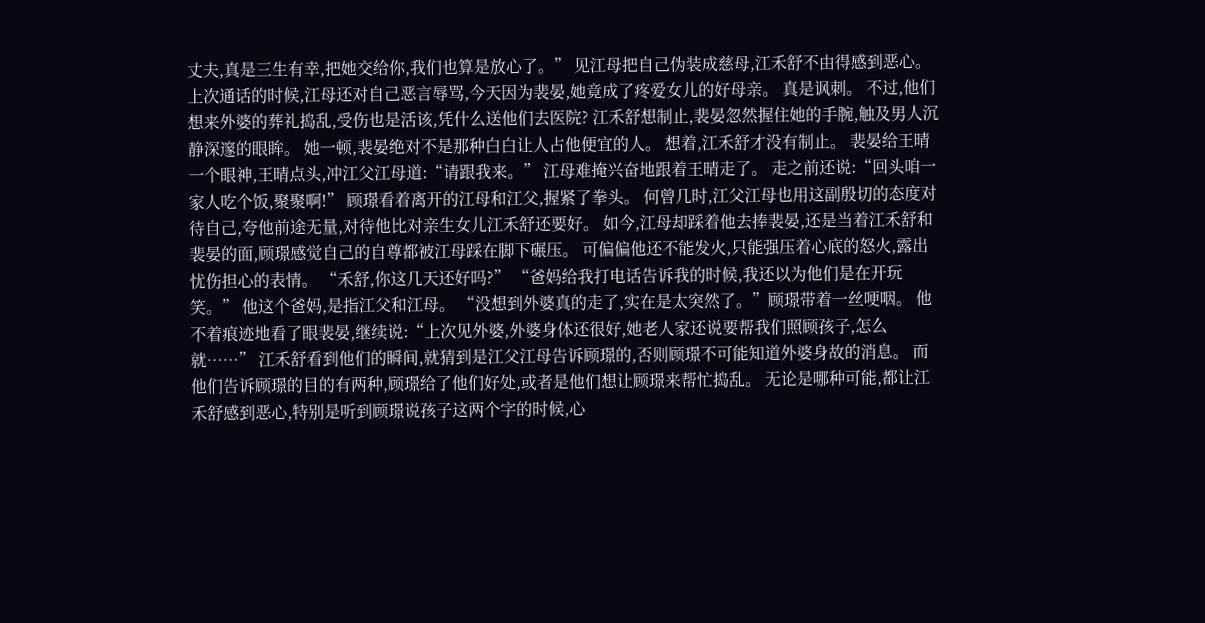丈夫,真是三生有幸,把她交给你,我们也算是放心了。” 见江母把自己伪装成慈母,江禾舒不由得感到恶心。 上次通话的时候,江母还对自己恶言辱骂,今天因为裴晏,她竟成了疼爱女儿的好母亲。 真是讽刺。 不过,他们想来外婆的葬礼捣乱,受伤也是活该,凭什么送他们去医院? 江禾舒想制止,裴晏忽然握住她的手腕,触及男人沉静深邃的眼眸。 她一顿,裴晏绝对不是那种白白让人占他便宜的人。 想着,江禾舒才没有制止。 裴晏给王晴一个眼神,王晴点头,冲江父江母道:“请跟我来。” 江母难掩兴奋地跟着王晴走了。 走之前还说:“回头咱一家人吃个饭,聚聚啊!” 顾璟看着离开的江母和江父,握紧了拳头。 何曾几时,江父江母也用这副殷切的态度对待自己,夸他前途无量,对待他比对亲生女儿江禾舒还要好。 如今,江母却踩着他去捧裴晏,还是当着江禾舒和裴晏的面,顾璟感觉自己的自尊都被江母踩在脚下碾压。 可偏偏他还不能发火,只能强压着心底的怒火,露出忧伤担心的表情。 “禾舒,你这几天还好吗?” “爸妈给我打电话告诉我的时候,我还以为他们是在开玩笑。” 他这个爸妈,是指江父和江母。 “没想到外婆真的走了,实在是太突然了。”顾璟带着一丝哽咽。 他不着痕迹地看了眼裴晏,继续说:“上次见外婆,外婆身体还很好,她老人家还说要帮我们照顾孩子,怎么就……” 江禾舒看到他们的瞬间,就猜到是江父江母告诉顾璟的,否则顾璟不可能知道外婆身故的消息。 而他们告诉顾璟的目的有两种,顾璟给了他们好处,或者是他们想让顾璟来帮忙捣乱。 无论是哪种可能,都让江禾舒感到恶心,特别是听到顾璟说孩子这两个字的时候,心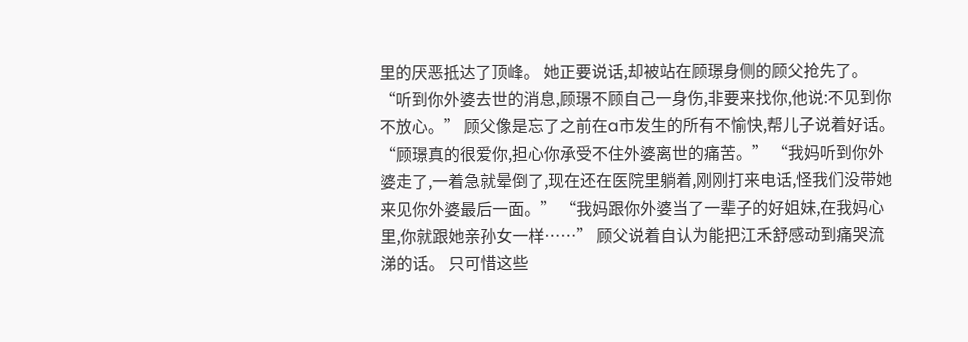里的厌恶抵达了顶峰。 她正要说话,却被站在顾璟身侧的顾父抢先了。 “听到你外婆去世的消息,顾璟不顾自己一身伤,非要来找你,他说:不见到你不放心。” 顾父像是忘了之前在a市发生的所有不愉快,帮儿子说着好话。 “顾璟真的很爱你,担心你承受不住外婆离世的痛苦。” “我妈听到你外婆走了,一着急就晕倒了,现在还在医院里躺着,刚刚打来电话,怪我们没带她来见你外婆最后一面。” “我妈跟你外婆当了一辈子的好姐妹,在我妈心里,你就跟她亲孙女一样……” 顾父说着自认为能把江禾舒感动到痛哭流涕的话。 只可惜这些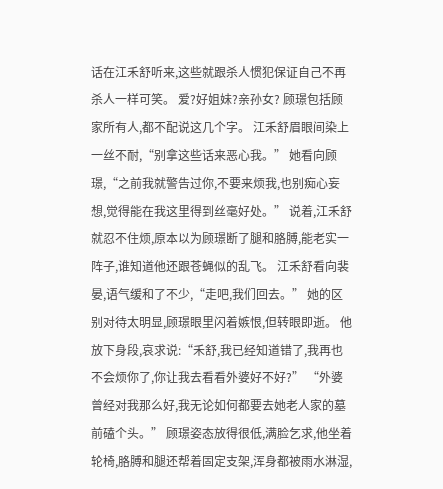话在江禾舒听来,这些就跟杀人惯犯保证自己不再杀人一样可笑。 爱?好姐妹?亲孙女? 顾璟包括顾家所有人,都不配说这几个字。 江禾舒眉眼间染上一丝不耐,“别拿这些话来恶心我。” 她看向顾璟,“之前我就警告过你,不要来烦我,也别痴心妄想,觉得能在我这里得到丝毫好处。” 说着,江禾舒就忍不住烦,原本以为顾璟断了腿和胳膊,能老实一阵子,谁知道他还跟苍蝇似的乱飞。 江禾舒看向裴晏,语气缓和了不少,“走吧,我们回去。” 她的区别对待太明显,顾璟眼里闪着嫉恨,但转眼即逝。 他放下身段,哀求说:“禾舒,我已经知道错了,我再也不会烦你了,你让我去看看外婆好不好?” “外婆曾经对我那么好,我无论如何都要去她老人家的墓前磕个头。” 顾璟姿态放得很低,满脸乞求,他坐着轮椅,胳膊和腿还帮着固定支架,浑身都被雨水淋湿,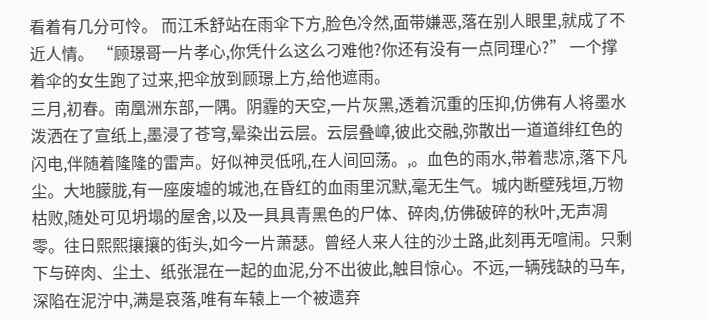看着有几分可怜。 而江禾舒站在雨伞下方,脸色冷然,面带嫌恶,落在别人眼里,就成了不近人情。 “顾璟哥一片孝心,你凭什么这么刁难他?你还有没有一点同理心?” 一个撑着伞的女生跑了过来,把伞放到顾璟上方,给他遮雨。
三月,初春。南凰洲东部,一隅。阴霾的天空,一片灰黑,透着沉重的压抑,仿佛有人将墨水泼洒在了宣纸上,墨浸了苍穹,晕染出云层。云层叠嶂,彼此交融,弥散出一道道绯红色的闪电,伴随着隆隆的雷声。好似神灵低吼,在人间回荡。,。血色的雨水,带着悲凉,落下凡尘。大地朦胧,有一座废墟的城池,在昏红的血雨里沉默,毫无生气。城内断壁残垣,万物枯败,随处可见坍塌的屋舍,以及一具具青黑色的尸体、碎肉,仿佛破碎的秋叶,无声凋零。往日熙熙攘攘的街头,如今一片萧瑟。曾经人来人往的沙土路,此刻再无喧闹。只剩下与碎肉、尘土、纸张混在一起的血泥,分不出彼此,触目惊心。不远,一辆残缺的马车,深陷在泥泞中,满是哀落,唯有车辕上一个被遗弃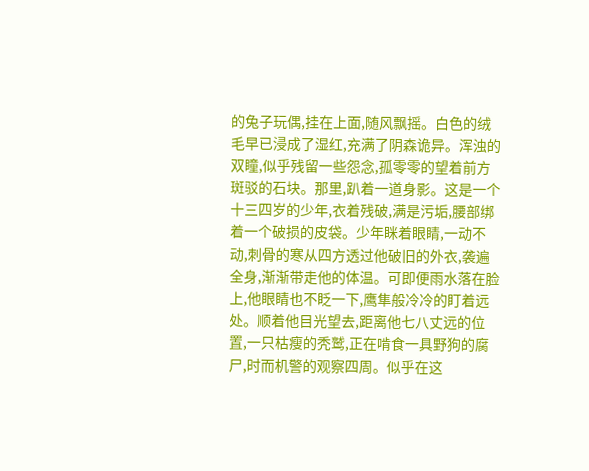的兔子玩偶,挂在上面,随风飘摇。白色的绒毛早已浸成了湿红,充满了阴森诡异。浑浊的双瞳,似乎残留一些怨念,孤零零的望着前方斑驳的石块。那里,趴着一道身影。这是一个十三四岁的少年,衣着残破,满是污垢,腰部绑着一个破损的皮袋。少年眯着眼睛,一动不动,刺骨的寒从四方透过他破旧的外衣,袭遍全身,渐渐带走他的体温。可即便雨水落在脸上,他眼睛也不眨一下,鹰隼般冷冷的盯着远处。顺着他目光望去,距离他七八丈远的位置,一只枯瘦的秃鹫,正在啃食一具野狗的腐尸,时而机警的观察四周。似乎在这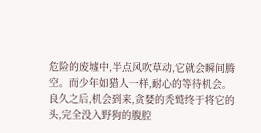危险的废墟中,半点风吹草动,它就会瞬间腾空。而少年如猎人一样,耐心的等待机会。良久之后,机会到来,贪婪的秃鹫终于将它的头,完全没入野狗的腹腔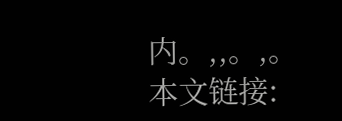内。,,。,。
本文链接: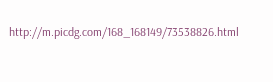http://m.picdg.com/168_168149/73538826.html